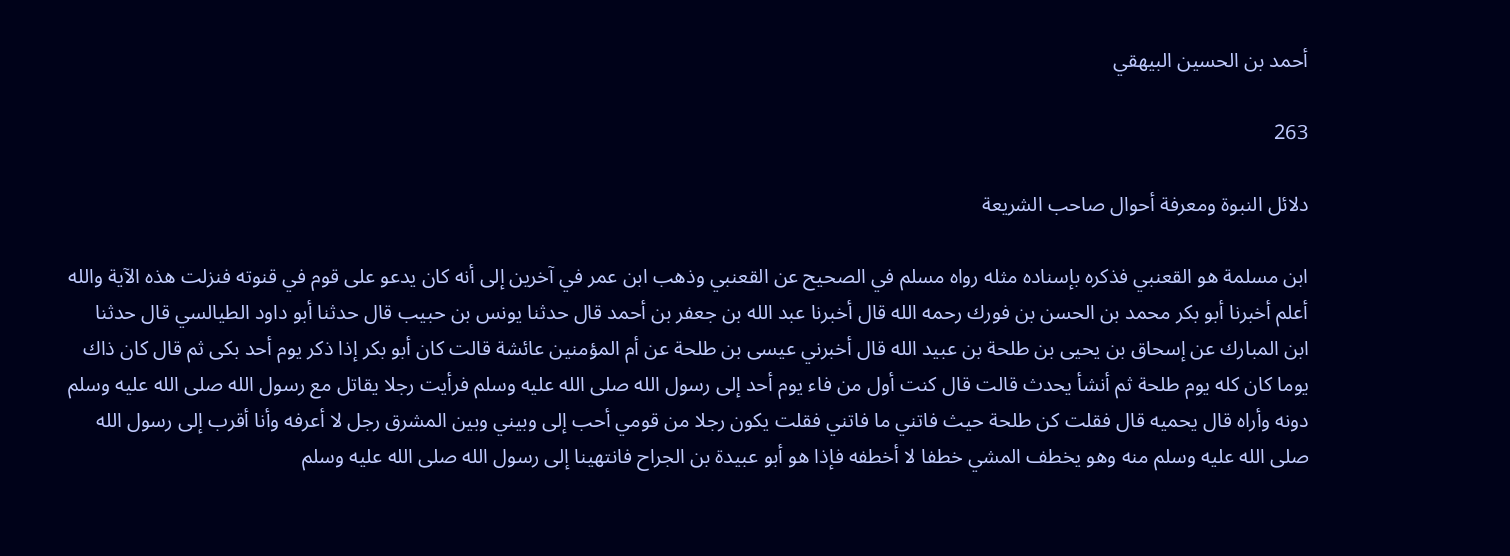أحمد بن الحسين البيهقي

263

دلائل النبوة ومعرفة أحوال صاحب الشريعة

ابن مسلمة هو القعنبي فذكره بإسناده مثله رواه مسلم في الصحيح عن القعنبي وذهب ابن عمر في آخرين إلى أنه كان يدعو على قوم في قنوته فنزلت هذه الآية والله أعلم أخبرنا أبو بكر محمد بن الحسن بن فورك رحمه الله قال أخبرنا عبد الله بن جعفر بن أحمد قال حدثنا يونس بن حبيب قال حدثنا أبو داود الطيالسي قال حدثنا ابن المبارك عن إسحاق بن يحيى بن طلحة بن عبيد الله قال أخبرني عيسى بن طلحة عن أم المؤمنين عائشة قالت كان أبو بكر إذا ذكر يوم أحد بكى ثم قال كان ذاك يوما كان كله يوم طلحة ثم أنشأ يحدث قالت قال كنت أول من فاء يوم أحد إلى رسول الله صلى الله عليه وسلم فرأيت رجلا يقاتل مع رسول الله صلى الله عليه وسلم دونه وأراه قال يحميه قال فقلت كن طلحة حيث فاتني ما فاتني فقلت يكون رجلا من قومي أحب إلى وبيني وبين المشرق رجل لا أعرفه وأنا أقرب إلى رسول الله صلى الله عليه وسلم منه وهو يخطف المشي خطفا لا أخطفه فإذا هو أبو عبيدة بن الجراح فانتهينا إلى رسول الله صلى الله عليه وسلم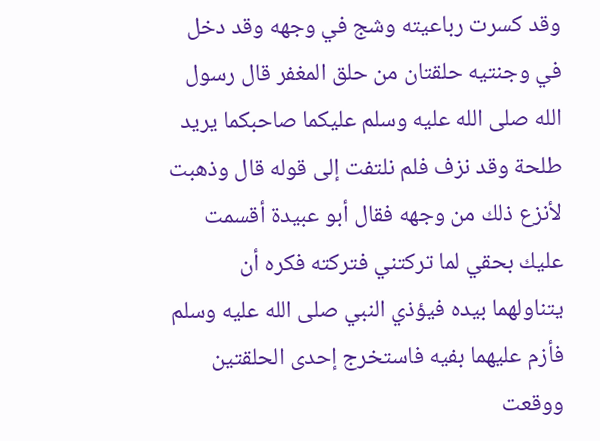وقد كسرت رباعيته وشج في وجهه وقد دخل في وجنتيه حلقتان من حلق المغفر قال رسول الله صلى الله عليه وسلم عليكما صاحبكما يريد طلحة وقد نزف فلم نلتفت إلى قوله قال وذهبت لأنزع ذلك من وجهه فقال أبو عبيدة أقسمت عليك بحقي لما تركتني فتركته فكره أن يتناولهما بيده فيؤذي النبي صلى الله عليه وسلم فأزم عليهما بفيه فاستخرج إحدى الحلقتين ووقعت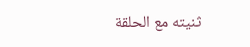ثنيته مع الحلقة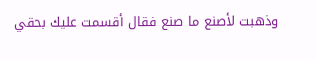وذهبت لأصنع ما صنع فقال أقسمت عليك بحقي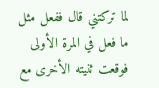لما تركتني قال ففعل مثل ما فعل في المرة الأولى فوقعت ثنيته الأخرى مع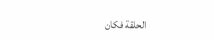الحلقة فكان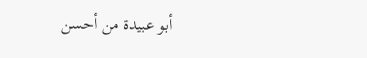أبو عبيدة من أحسن